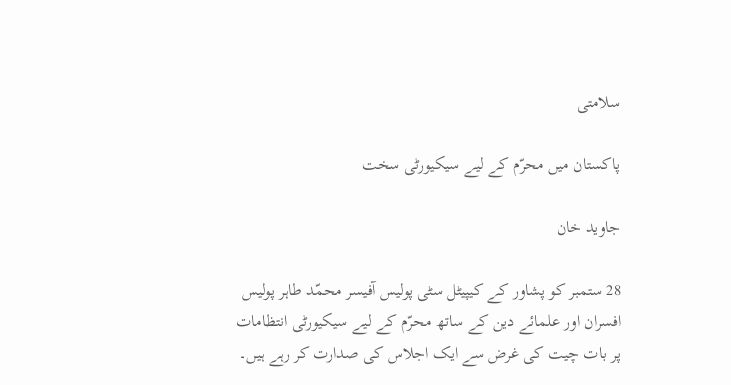سلامتی

پاکستان میں محرّم کے لیے سیکیورٹی سخت

جاوید خان

28 ستمبر کو پشاور کے کیپیٹل سٹی پولیس آفیسر محمّد طاہر پولیس افسران اور علمائے دین کے ساتھ محرّم کے لیے سیکیورٹی انتظامات پر بات چیت کی غرض سے ایک اجلاس کی صدارت کر رہے ہیں۔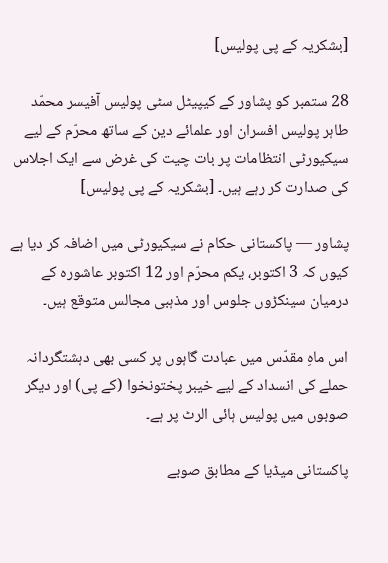[بشکریہ کے پی پولیس]

28 ستمبر کو پشاور کے کیپیٹل سٹی پولیس آفیسر محمّد طاہر پولیس افسران اور علمائے دین کے ساتھ محرّم کے لیے سیکیورٹی انتظامات پر بات چیت کی غرض سے ایک اجلاس کی صدارت کر رہے ہیں۔ [بشکریہ کے پی پولیس]

پشاور — پاکستانی حکام نے سیکیورٹی میں اضافہ کر دیا ہے کیوں کہ 3 اکتوبر، یکم محرّم اور 12 اکتوبر عاشورہ کے درمیان سینکڑوں جلوس اور مذہبی مجالس متوقع ہیں۔

اس ماہِ مقدّس میں عبادت گاہوں پر کسی بھی دہشتگردانہ حملے کی انسداد کے لیے خیبر پختونخوا (کے پی) اور دیگر صوبوں میں پولیس ہائی الرٹ پر ہے۔

پاکستانی میڈیا کے مطابق صوبے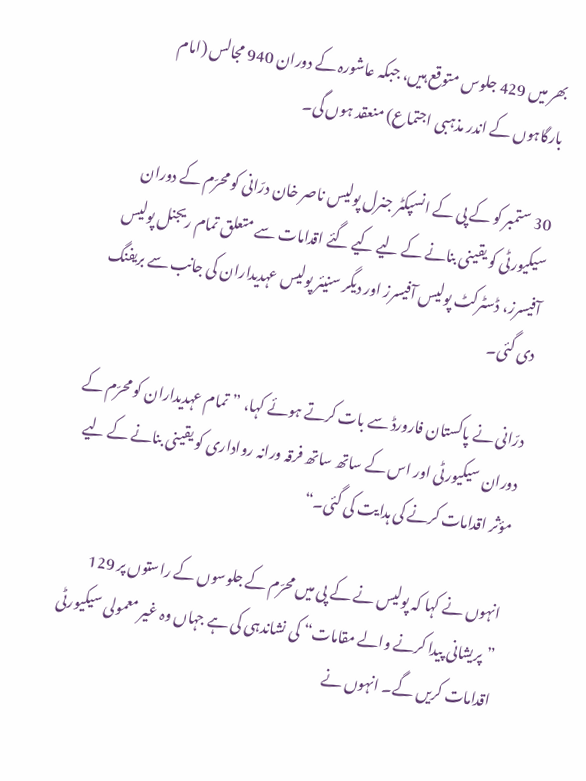بھر میں 429 جلوس متوقع ہیں، جبکہ عاشورہ کے دوران 940 مجالس (امام بارگاہوں کے اندر مذہبی اجتماع) منعقد ہوں گی۔

30 ستمبر کو کے پی کے انسپکٹر جنرل پولیس ناصر خان درّانی کو محرّم کے دوران سیکیورٹی کو یقینی بنانے کے لیے کیے گئے اقدامات سے متعلق تمام ریجنل پولیس آفیسرز، ڈسٹرکٹ پولیس آفیسرز اور دیگر سنیئر پولیس عہدیداران کی جانب سے بریفنگ دی گئی۔

درّانی نے پاکستان فارورڈ سے بات کرتے ہوئے کہا، ”تمام عہدیداران کو محرّم کے دوران سیکیورٹی اور اس کے ساتھ ساتھ فرقہ ورانہ رواداری کو یقینی بنانے کے لیے مؤثر اقدامات کرنے کی ہدایت کی گئی۔“

انہوں نے کہا کہ پولیس نے کے پی میں محرّم کے جلوسوں کے راستوں پر 129 ”پریشانی پیدا کرنے والے مقامات“ کی نشاندہی کی ہے جہاں وہ غیر معمولی سیکیورٹی اقدامات کریں گے۔ انہوں نے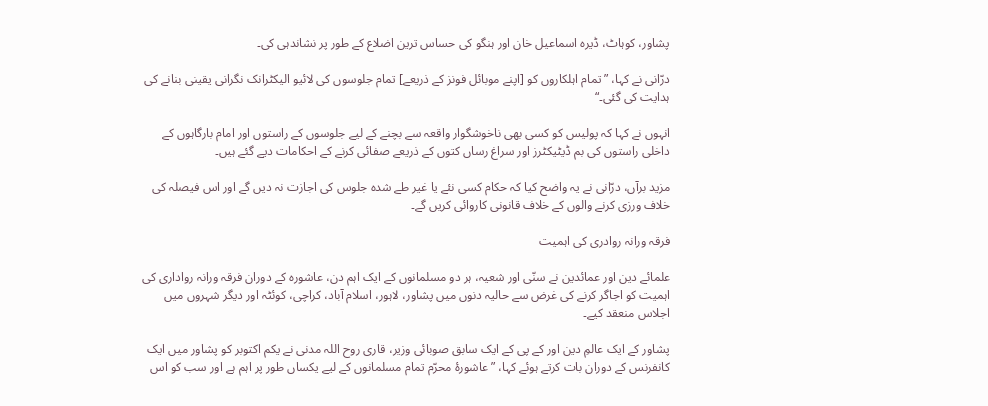پشاور، کوہاٹ، ڈیرہ اسماعیل خان اور ہنگو کی حساس ترین اضلاع کے طور پر نشاندہی کی۔

درّانی نے کہا، ”تمام اہلکاروں کو [اپنے موبائل فونز کے ذریعے] تمام جلوسوں کی لائیو الیکٹرانک نگرانی یقینی بنانے کی ہدایت کی گئی۔“

انہوں نے کہا کہ پولیس کو کسی بھی ناخوشگوار واقعہ سے بچنے کے لیے جلوسوں کے راستوں اور امام بارگاہوں کے داخلی راستوں کی بم ڈیٹیکٹرز اور سراغ رساں کتوں کے ذریعے صفائی کرنے کے احکامات دیے گئے ہیں۔

مزید برآں، درّانی نے یہ واضح کیا کہ حکام کسی نئے یا غیر طے شدہ جلوس کی اجازت نہ دیں گے اور اس فیصلہ کی خلاف ورزی کرنے والوں کے خلاف قانونی کاروائی کریں گے۔

فرقہ ورانہ روادری کی اہمیت

علمائے دین اور عمائدین نے سنّی اور شعیہ، ہر دو مسلمانوں کے ایک اہم دن، عاشورہ کے دوران فرقہ ورانہ رواداری کی اہمیت کو اجاگر کرنے کی غرض سے حالیہ دنوں میں پشاور، لاہور، اسلام آباد، کراچی، کوئٹہ اور دیگر شہروں میں اجلاس منعقد کیے۔

پشاور کے ایک عالمِ دین اور کے پی کے ایک سابق صوبائی وزیر، قاری روح اللہ مدنی نے یکم اکتوبر کو پشاور میں ایک کانفرنس کے دوران بات کرتے ہوئے کہا، ”عاشورۂ محرّم تمام مسلمانوں کے لیے یکساں طور پر اہم ہے اور سب کو اس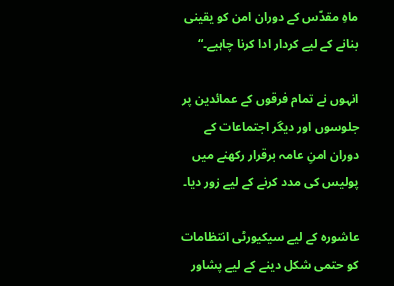ماہِ مقدّس کے دوران امن کو یقینی بنانے کے لیے کردار ادا کرنا چاہیے۔“

انہوں نے تمام فرقوں کے عمائدین پر جلوسوں اور دیگر اجتماعات کے دوران امنِ عامہ برقرار رکھنے میں پولیس کی مدد کرنے کے لیے زور دیا۔

عاشورہ کے لیے سیکیورٹی انتظامات کو حتمی شکل دینے کے لیے پشاور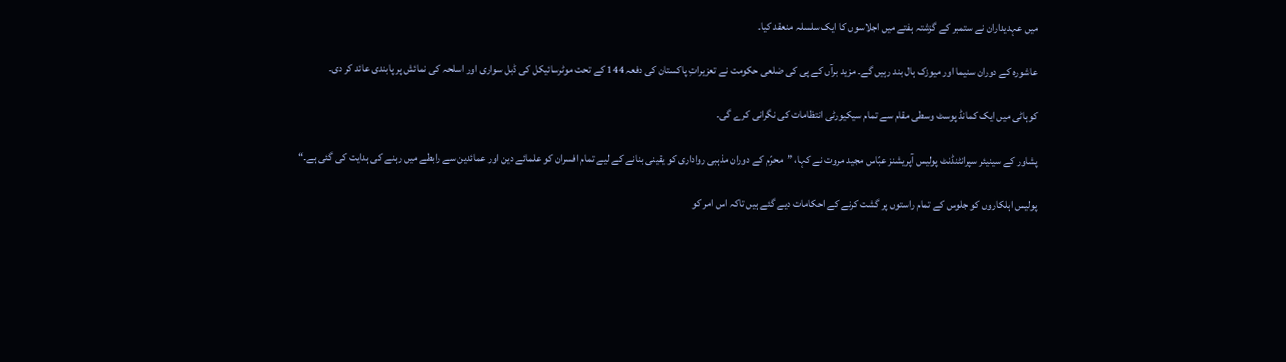میں عہدیداران نے ستمبر کے گزشتہ ہفتے میں اجلاسوں کا ایک سلسلہ منعقد کیا۔

عاشورہ کے دوران سنیما اور میوزک ہال بند رہیں گے۔ مزید برآں کے پی کی ضلعی حکومت نے تعزیراتِ پاکستان کی دفعہ 144 کے تحت موٹرسائیکل کی ڈبل سواری اور اسلحہ کی نمائش پر پابندی عائد کر دی۔

کوہاٹی میں ایک کمانڈ پوسٹ وسطی مقام سے تمام سیکیورٹی انتظامات کی نگرانی کرے گی۔

پشاور کے سینیئر سپرانٹنڈنٹ پولیس آپریشنز عبّاس مجید مروت نے کہا، ”محرّم کے دوران مذہبی رواداری کو یقینی بنانے کے لیے تمام افسران کو علمائے دین اور عمائدین سے رابطے میں رہنے کی ہدایت کی گئی ہے۔“

پولیس اہلکاروں کو جلوس کے تمام راستوں پر گشت کرنے کے احکامات دیے گئے ہیں تاکہ اس امر کو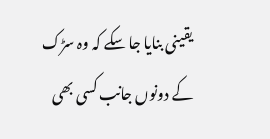یقینی بنایا جا سکے کہ وہ سڑک کے دونوں جانب کسی بھی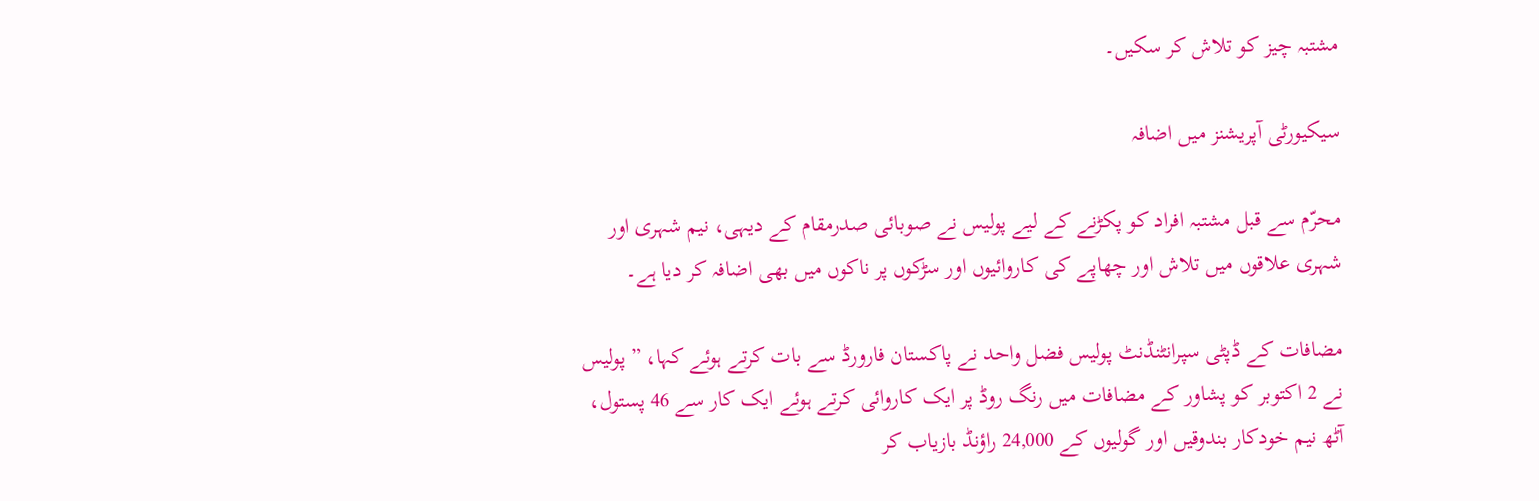مشتبہ چیز کو تلاش کر سکیں۔

سیکیورٹی آپریشنز میں اضافہ

محرّم سے قبل مشتبہ افراد کو پکڑنے کے لیے پولیس نے صوبائی صدرمقام کے دیہی، نیم شہری اور شہری علاقوں میں تلاش اور چھاپے کی کاروائیوں اور سڑکوں پر ناکوں میں بھی اضافہ کر دیا ہے۔

مضافات کے ڈپٹی سپرانٹنڈنٹ پولیس فضل واحد نے پاکستان فارورڈ سے بات کرتے ہوئے کہا، ” پولیس نے 2 اکتوبر کو پشاور کے مضافات میں رنگ روڈ پر ایک کاروائی کرتے ہوئے ایک کار سے 46 پستول، آٹھ نیم خودکار بندوقیں اور گولیوں کے 24,000 راؤنڈ بازیاب کر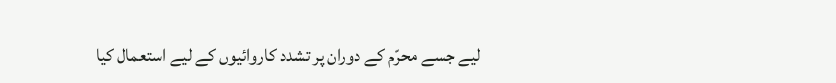لیے جسے محرّم کے دوران پر تشدد کاروائیوں کے لیے استعمال کیا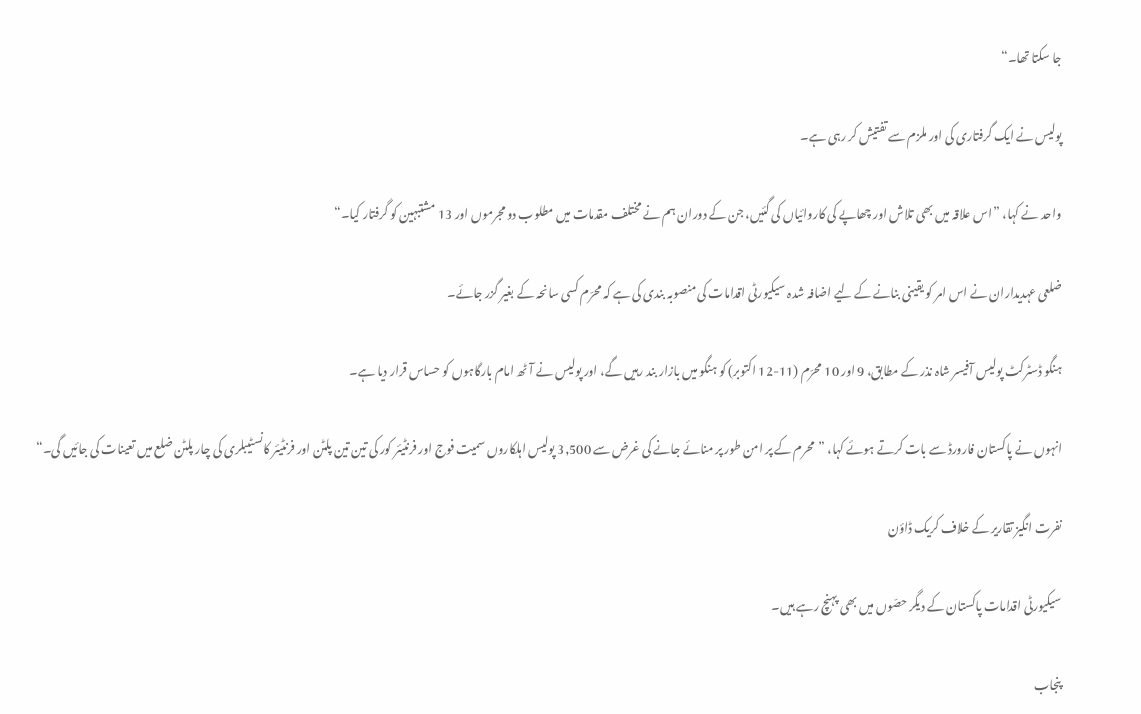جا سکتا تھا۔“

پولیس نے ایک گرفتاری کی اور ملزم سے تفتیش کر رہی ہے۔

واحد نے کہا، ”اس علاقہ میں بھی تلاش اور چھاپے کی کاروائیاں کی گئیں، جن کے دوران ہم نے مختلف مقدمات میں مطلوب دو مجرموں اور 13 مشتبہین کو گرفتار کیا۔“

ضلعی عہدیداران نے اس امر کو یقینی بنانے کے لیے اضافہ شدہ سیکیورٹی اقدامات کی منصوبہ بندی کی ہے کہ محرّم کسی سانحہ کے بغیر گزر جائے۔

ہنگو ڈسٹرکٹ پولیس آفیسر شاہ نذر کے مطابق، 9 اور 10 محرّم (11-12 اکتوبر) کو ہنگو میں بازار بند رہیں گے، اور پولیس نے آٹھ امام بارگاہوں کو حساس قرار دیا ہے۔

انہوں نے پاکستان فارورڈ سے بات کرتے ہوئے کہا، ”محرم کے پر امن طور پر منائے جانے کی غرض سے 3,500 پولیس اہلکاروں سمیت فوج اور فرنٹیئر کور کی تین تین پلٹن اور فرنٹیئر کانسٹیبلری کی چار پلٹن ضلع میں تعینات کی جائیں گی۔“

نفرت انگیز تقاریر کے خلاف کریک ڈاؤن

سیکیورٹی اقدامات پاکستان کے دیگر حصّوں میں بھی پہنچ رہے ہیں۔

پنجاب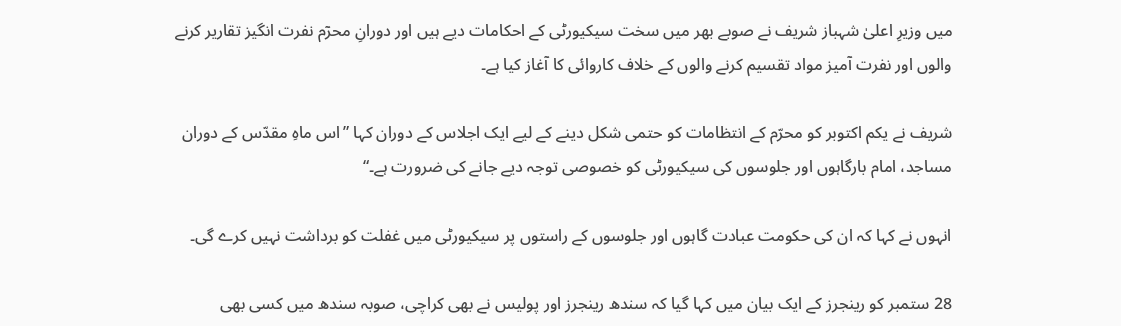میں وزیرِ اعلیٰ شہباز شریف نے صوبے بھر میں سخت سیکیورٹی کے احکامات دیے ہیں اور دورانِ محرٓم نفرت انگیز تقاریر کرنے والوں اور نفرت آمیز مواد تقسیم کرنے والوں کے خلاف کاروائی کا آغاز کیا ہے۔

شریف نے یکم اکتوبر کو محرّم کے انتظامات کو حتمی شکل دینے کے لیے ایک اجلاس کے دوران کہا ”اس ماہِ مقدّس کے دوران مساجد، امام بارگاہوں اور جلوسوں کی سیکیورٹی کو خصوصی توجہ دیے جانے کی ضرورت ہے۔“

انہوں نے کہا کہ ان کی حکومت عبادت گاہوں اور جلوسوں کے راستوں پر سیکیورٹی میں غفلت کو برداشت نہیں کرے گی۔

28 ستمبر کو رینجرز کے ایک بیان میں کہا گیا کہ سندھ رینجرز اور پولیس نے بھی کراچی، صوبہ سندھ میں کسی بھی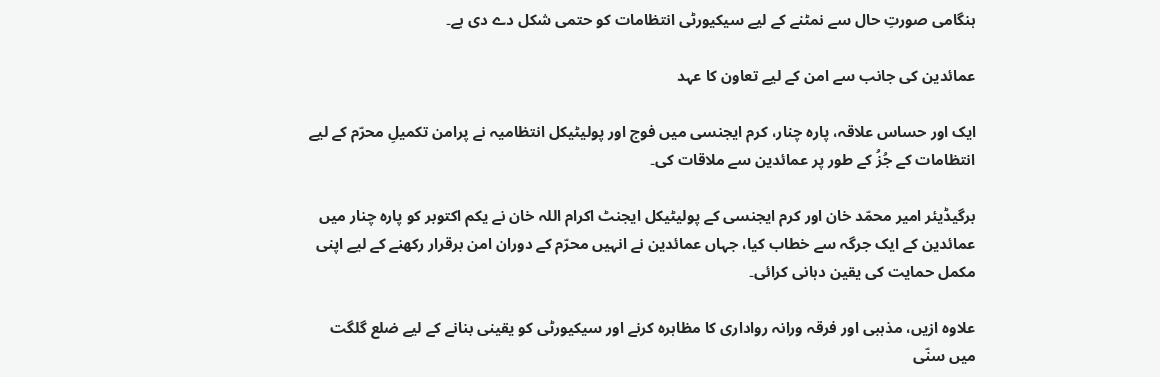ہنگامی صورتِ حال سے نمٹنے کے لیے سیکیورٹی انتظامات کو حتمی شکل دے دی ہے۔

عمائدین کی جانب سے امن کے لیے تعاون کا عہد

ایک اور حساس علاقہ، پارہ چنار، کرم ایجنسی میں فوج اور پولیٹیکل انتظامیہ نے پرامن تکمیلِ محرّم کے لیے انتظامات کے جُزُ کے طور پر عمائدین سے ملاقات کی۔

برگیڈیئر امیر محمّد خان اور کرم ایجنسی کے پولیٹیکل ایجنٹ اکرام اللہ خان نے یکم اکتوبر کو پارہ چنار میں عمائدین کے ایک جرگہ سے خطاب کیا، جہاں عمائدین نے انہیں محرّم کے دوران امن برقرار رکھنے کے لیے اپنی مکمل حمایت کی یقین دہانی کرائی۔

علاوہ ازیں، مذہبی اور فرقہ ورانہ رواداری کا مظاہرہ کرنے اور سیکیورٹی کو یقینی بنانے کے لیے ضلع گلگت میں سنّی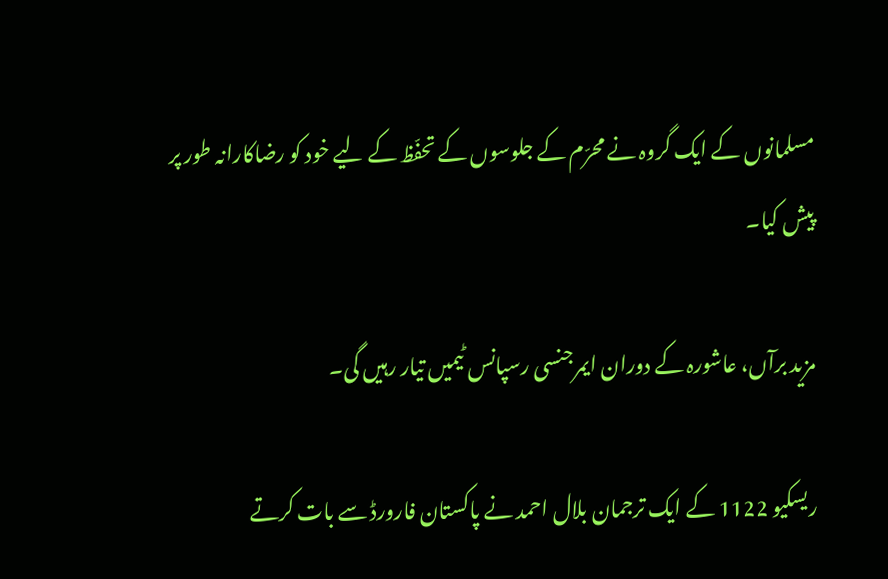مسلمانوں کے ایک گروہ نے محرّم کے جلوسوں کے تحفّظ کے لیے خود کو رضاکارانہ طور پر پیش کیا۔

مزید برآں، عاشورہ کے دوران ایمرجنسی رسپانس ٹیمیں تیار رہیں گی۔

ریسکیو 1122 کے ایک ترجمان بلال احمد نے پاکستان فارورڈ سے بات کرتے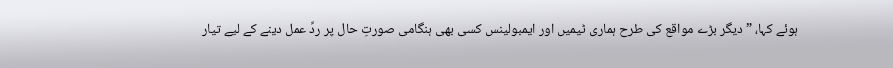ہوئے کہا، ”دیگر بڑے مواقع کی طرح ہماری ٹیمیں اور ایمبولینس کسی بھی ہنگامی صورتِ حال پر ردِّ عمل دینے کے لیے تیار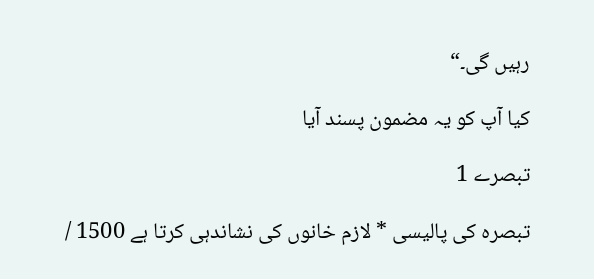رہیں گی۔“

کیا آپ کو یہ مضمون پسند آیا

تبصرے 1

تبصرہ کی پالیسی * لازم خانوں کی نشاندہی کرتا ہے 1500 /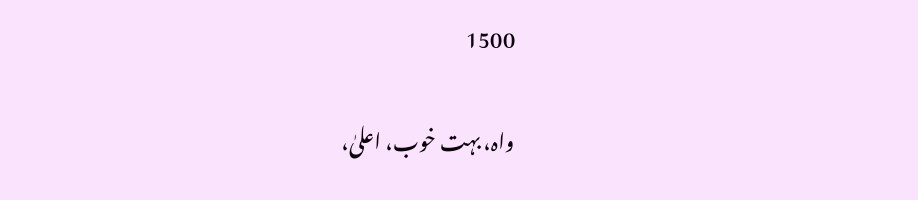1500

واہ، بہت خوب، اعلیٰ،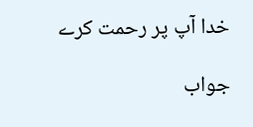خدا آپ پر رحمت کرے

جواب